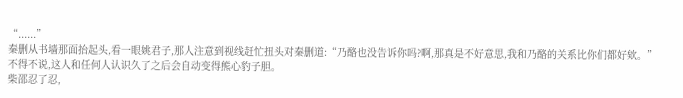“......”
秦删从书墙那面抬起头,看一眼姚君子,那人注意到视线赶忙扭头对秦删道:“乃酪也没告诉你吗?啊,那真是不好意思,我和乃酪的关系比你们都好欸。”
不得不说,这人和任何人认识久了之后会自动变得熊心豹子胆。
柴邵忍了忍,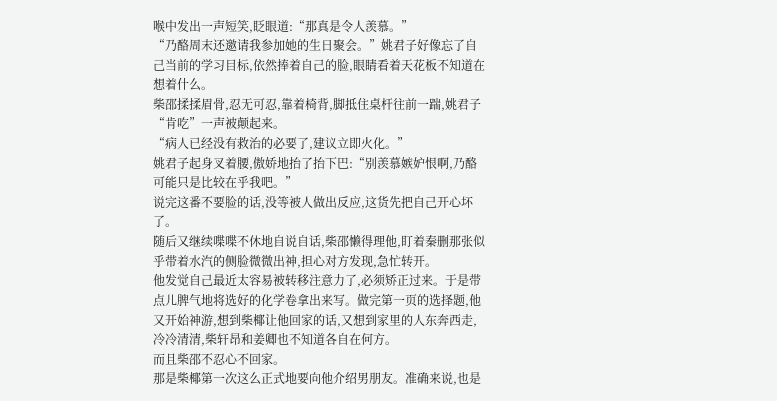喉中发出一声短笑,眨眼道:“那真是令人羡慕。”
“乃酪周末还邀请我参加她的生日聚会。”姚君子好像忘了自己当前的学习目标,依然捧着自己的脸,眼睛看着天花板不知道在想着什么。
柴邵揉揉眉骨,忍无可忍,靠着椅背,脚抵住桌杆往前一踹,姚君子“肯吃”一声被颠起来。
“病人已经没有救治的必要了,建议立即火化。”
姚君子起身叉着腰,傲娇地抬了抬下巴:“别羡慕嫉妒恨啊,乃酪可能只是比较在乎我吧。”
说完这番不要脸的话,没等被人做出反应,这货先把自己开心坏了。
随后又继续喋喋不休地自说自话,柴邵懒得理他,盯着秦删那张似乎带着水汽的侧脸微微出神,担心对方发现,急忙转开。
他发觉自己最近太容易被转移注意力了,必须矫正过来。于是带点儿脾气地将选好的化学卷拿出来写。做完第一页的选择题,他又开始神游,想到柴椰让他回家的话,又想到家里的人东奔西走,冷冷清清,柴轩昂和姜卿也不知道各自在何方。
而且柴邵不忍心不回家。
那是柴椰第一次这么正式地要向他介绍男朋友。准确来说,也是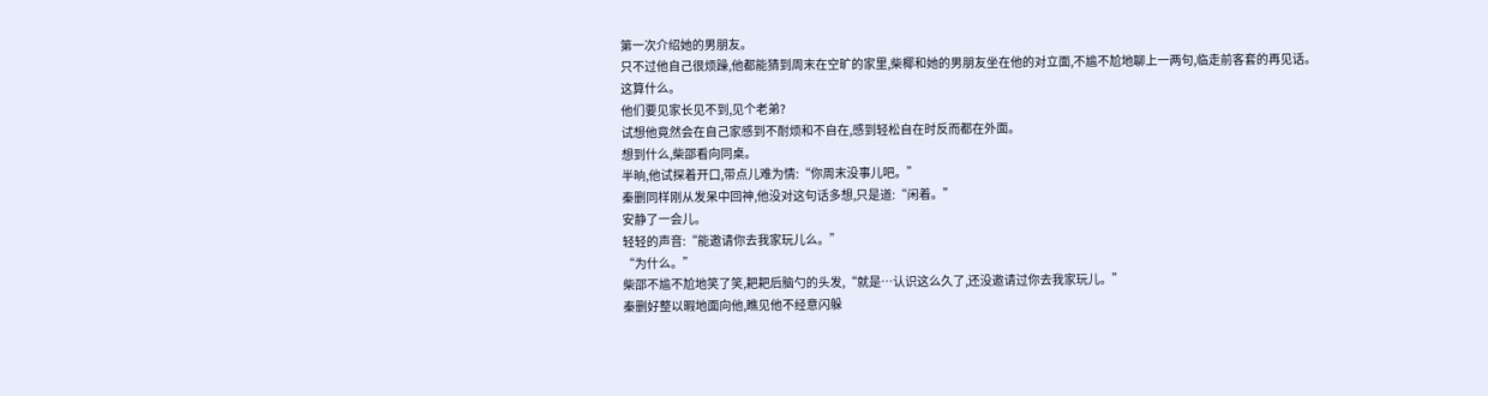第一次介绍她的男朋友。
只不过他自己很烦躁,他都能猜到周末在空旷的家里,柴椰和她的男朋友坐在他的对立面,不尴不尬地聊上一两句,临走前客套的再见话。
这算什么。
他们要见家长见不到,见个老弟?
试想他竟然会在自己家感到不耐烦和不自在,感到轻松自在时反而都在外面。
想到什么,柴邵看向同桌。
半晌,他试探着开口,带点儿难为情:“你周末没事儿吧。”
秦删同样刚从发呆中回神,他没对这句话多想,只是道:“闲着。”
安静了一会儿。
轻轻的声音:“能邀请你去我家玩儿么。”
“为什么。”
柴邵不尴不尬地笑了笑,耙耙后脑勺的头发,“就是…认识这么久了,还没邀请过你去我家玩儿。”
秦删好整以暇地面向他,瞧见他不经意闪躲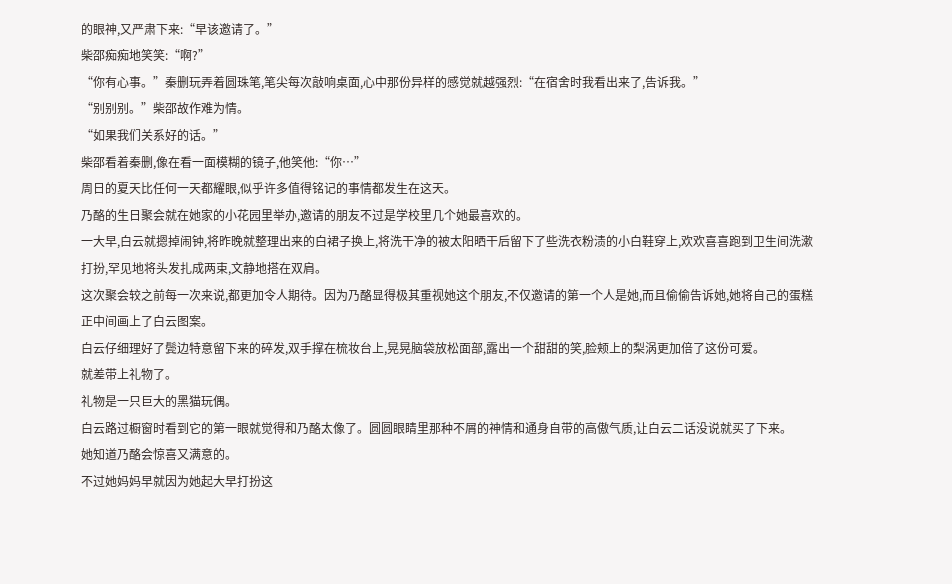的眼神,又严肃下来:“早该邀请了。”
柴邵痴痴地笑笑:“啊?”
“你有心事。”秦删玩弄着圆珠笔,笔尖每次敲响桌面,心中那份异样的感觉就越强烈:“在宿舍时我看出来了,告诉我。”
“别别别。”柴邵故作难为情。
“如果我们关系好的话。”
柴邵看着秦删,像在看一面模糊的镜子,他笑他:“你…”
周日的夏天比任何一天都耀眼,似乎许多值得铭记的事情都发生在这天。
乃酪的生日聚会就在她家的小花园里举办,邀请的朋友不过是学校里几个她最喜欢的。
一大早,白云就摁掉闹钟,将昨晚就整理出来的白裙子换上,将洗干净的被太阳晒干后留下了些洗衣粉渍的小白鞋穿上,欢欢喜喜跑到卫生间洗漱打扮,罕见地将头发扎成两束,文静地搭在双肩。
这次聚会较之前每一次来说,都更加令人期待。因为乃酪显得极其重视她这个朋友,不仅邀请的第一个人是她,而且偷偷告诉她,她将自己的蛋糕正中间画上了白云图案。
白云仔细理好了鬓边特意留下来的碎发,双手撑在梳妆台上,晃晃脑袋放松面部,露出一个甜甜的笑,脸颊上的梨涡更加倍了这份可爱。
就差带上礼物了。
礼物是一只巨大的黑猫玩偶。
白云路过橱窗时看到它的第一眼就觉得和乃酪太像了。圆圆眼睛里那种不屑的神情和通身自带的高傲气质,让白云二话没说就买了下来。
她知道乃酪会惊喜又满意的。
不过她妈妈早就因为她起大早打扮这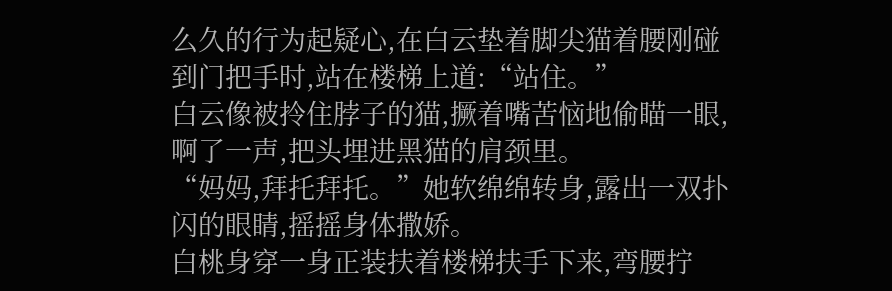么久的行为起疑心,在白云垫着脚尖猫着腰刚碰到门把手时,站在楼梯上道:“站住。”
白云像被拎住脖子的猫,撅着嘴苦恼地偷瞄一眼,啊了一声,把头埋进黑猫的肩颈里。
“妈妈,拜托拜托。”她软绵绵转身,露出一双扑闪的眼睛,摇摇身体撒娇。
白桃身穿一身正装扶着楼梯扶手下来,弯腰拧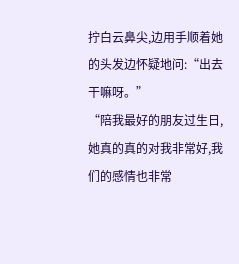拧白云鼻尖,边用手顺着她的头发边怀疑地问:“出去干嘛呀。”
“陪我最好的朋友过生日,她真的真的对我非常好,我们的感情也非常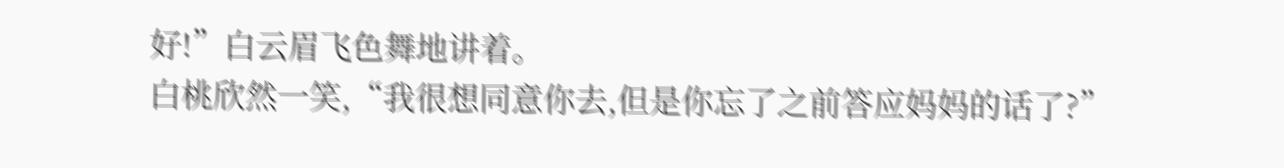好!”白云眉飞色舞地讲着。
白桃欣然一笑,“我很想同意你去,但是你忘了之前答应妈妈的话了?”